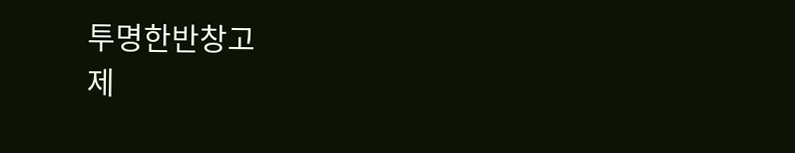투명한반창고
제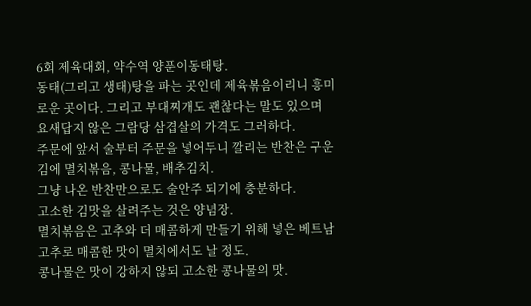6회 제육대회, 약수역 양푼이동태탕.
동태(그리고 생태)탕을 파는 곳인데 제육볶음이리니 흥미로운 곳이다. 그리고 부대찌개도 괜찮다는 말도 있으며 요새답지 않은 그람당 삼겹살의 가격도 그러하다.
주문에 앞서 술부터 주문을 넣어두니 깔리는 반찬은 구운김에 멸치볶음, 콩나물, 배추김치.
그냥 나온 반찬만으로도 술안주 되기에 충분하다.
고소한 김맛을 살려주는 것은 양념장.
멸치볶음은 고추와 더 매콤하게 만들기 위해 넣은 베트남고추로 매콤한 맛이 멸치에서도 날 정도.
콩나물은 맛이 강하지 않되 고소한 콩나물의 맛.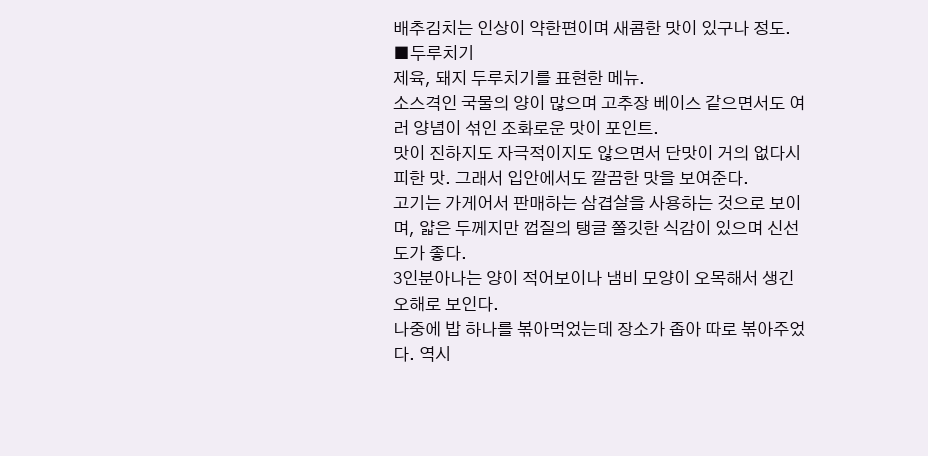배추김치는 인상이 약한편이며 새콤한 맛이 있구나 정도.
■두루치기
제육, 돼지 두루치기를 표현한 메뉴.
소스격인 국물의 양이 많으며 고추장 베이스 같으면서도 여러 양념이 섞인 조화로운 맛이 포인트.
맛이 진하지도 자극적이지도 않으면서 단맛이 거의 없다시피한 맛. 그래서 입안에서도 깔끔한 맛을 보여준다.
고기는 가게어서 판매하는 삼겹살을 사용하는 것으로 보이며, 얇은 두께지만 껍질의 탱글 쫄깃한 식감이 있으며 신선도가 좋다.
3인분아나는 양이 적어보이나 냄비 모양이 오목해서 생긴 오해로 보인다.
나중에 밥 하나를 볶아먹었는데 장소가 좁아 따로 볶아주었다. 역시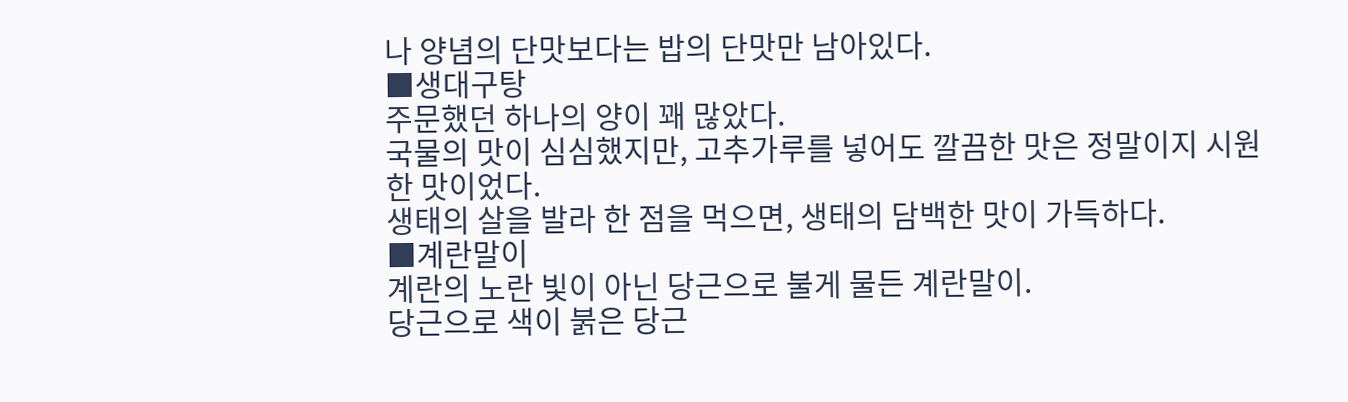나 양념의 단맛보다는 밥의 단맛만 남아있다.
■생대구탕
주문했던 하나의 양이 꽤 많았다.
국물의 맛이 심심했지만, 고추가루를 넣어도 깔끔한 맛은 정말이지 시원한 맛이었다.
생태의 살을 발라 한 점을 먹으면, 생태의 담백한 맛이 가득하다.
■계란말이
계란의 노란 빛이 아닌 당근으로 불게 물든 계란말이.
당근으로 색이 붉은 당근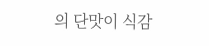의 단맛이 식감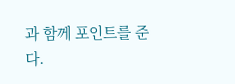과 함께 포인트를 준다.